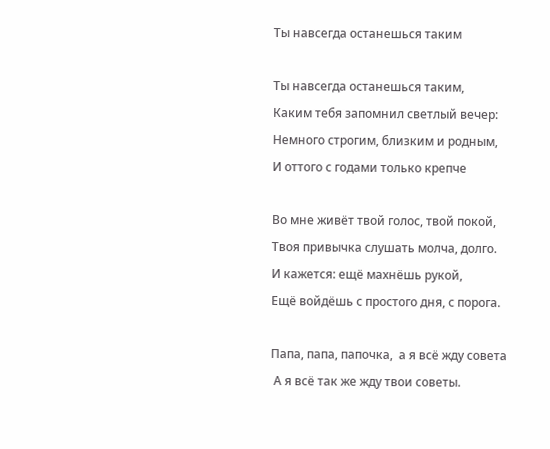Ты навсегда останешься таким

Ты навсегда останешься таким,
Каким тебя запомнил светлый вечер:
Немного строгим, близким и родным,
И оттого с годами только крепче

Во мне живёт твой голос, твой покой,
Твоя привычка слушать молча, долго.
И кажется: ещё махнёшь рукой,
Ещё войдёшь с простого дня, с порога.

Папа, папа, папочка,  а я всё жду совета
 А я всё так же жду твои советы.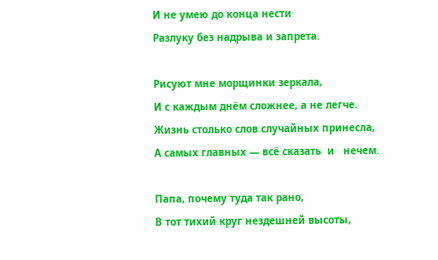И не умею до конца нести
Разлуку без надрыва и запрета.

Рисуют мне морщинки зеркала,
И с каждым днём сложнее, а не легче.
Жизнь столько слов случайных принесла,
А самых главных — всё сказать  и   нечем.

Папа, почему туда так рано,
В тот тихий круг нездешней высоты,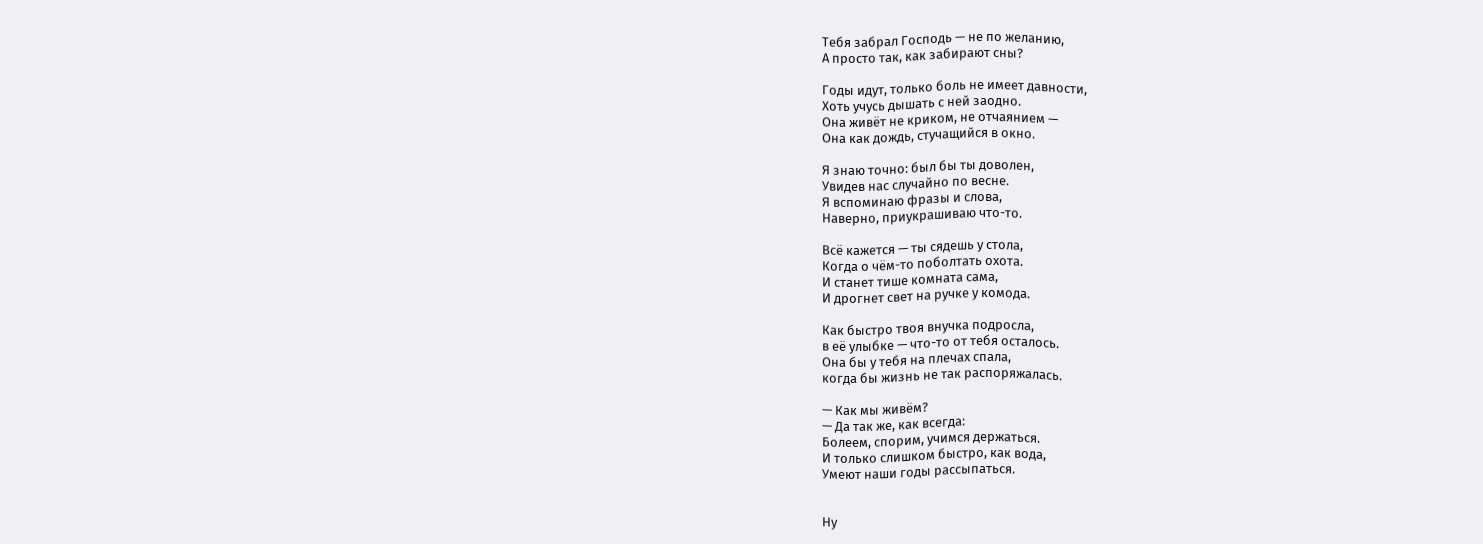Тебя забрал Господь — не по желанию,
А просто так, как забирают сны?

Годы идут, только боль не имеет давности,
Хоть учусь дышать с ней заодно.
Она живёт не криком, не отчаянием —
Она как дождь, стучащийся в окно.

Я знаю точно: был бы ты доволен,
Увидев нас случайно по весне.
Я вспоминаю фразы и слова,
Наверно, приукрашиваю что-то.

Всё кажется — ты сядешь у стола,
Когда о чём-то поболтать охота.
И станет тише комната сама,
И дрогнет свет на ручке у комода.

Как быстро твоя внучка подросла,
в её улыбке — что-то от тебя осталось.
Она бы у тебя на плечах спала,
когда бы жизнь не так распоряжалась.

— Как мы живём?
— Да так же, как всегда:
Болеем, спорим, учимся держаться.
И только слишком быстро, как вода,
Умеют наши годы рассыпаться.


Ну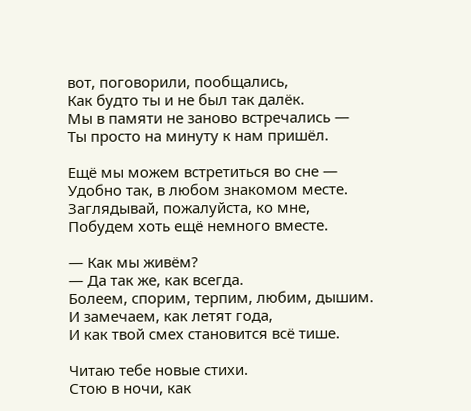вот, поговорили, пообщались,
Как будто ты и не был так далёк.
Мы в памяти не заново встречались —
Ты просто на минуту к нам пришёл.

Ещё мы можем встретиться во сне —
Удобно так, в любом знакомом месте.
Заглядывай, пожалуйста, ко мне,
Побудем хоть ещё немного вместе.

— Как мы живём?
— Да так же, как всегда.
Болеем, спорим, терпим, любим, дышим.
И замечаем, как летят года,
И как твой смех становится всё тише.

Читаю тебе новые стихи.
Стою в ночи, как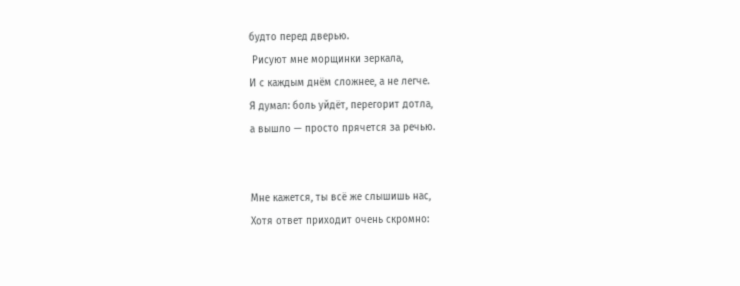будто перед дверью.
 Рисуют мне морщинки зеркала,
И с каждым днём сложнее, а не легче.
Я думал: боль уйдёт, перегорит дотла,
а вышло — просто прячется за речью.


Мне кажется, ты всё же слышишь нас,
Хотя ответ приходит очень скромно: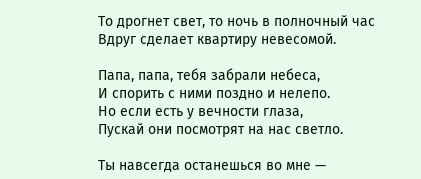То дрогнет свет, то ночь в полночный час
Вдруг сделает квартиру невесомой.

Папа, папа, тебя забрали небеса,
И спорить с ними поздно и нелепо.
Но если есть у вечности глаза,
Пускай они посмотрят на нас светло.

Ты навсегда останешься во мне —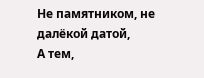Не памятником, не далёкой датой,
А тем,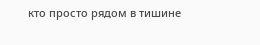кто просто рядом в тишине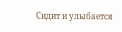Сидит и улыбается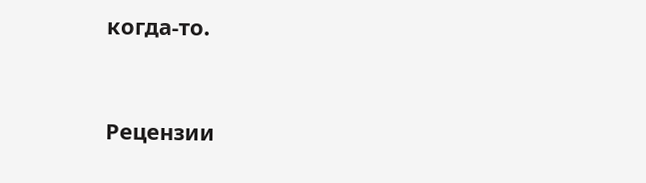когда-то.



Рецензии